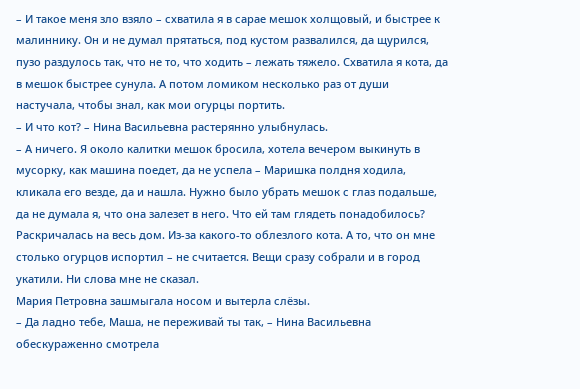– И такое меня зло взяло – схватила я в сарае мешок холщовый, и быстрее к малиннику. Он и не думал прятаться, под кустом развалился, да щурился, пузо раздулось так, что не то, что ходить – лежать тяжело. Схватила я кота, да в мешок быстрее сунула. А потом ломиком несколько раз от души настучала, чтобы знал, как мои огурцы портить.
– И что кот? – Нина Васильевна растерянно улыбнулась.
– А ничего. Я около калитки мешок бросила, хотела вечером выкинуть в мусорку, как машина поедет, да не успела – Маришка полдня ходила, кликала его везде, да и нашла. Нужно было убрать мешок с глаз подальше, да не думала я, что она залезет в него. Что ей там глядеть понадобилось? Раскричалась на весь дом. Из-за какого-то облезлого кота. А то, что он мне столько огурцов испортил – не считается. Вещи сразу собрали и в город укатили. Ни слова мне не сказал.
Мария Петровна зашмыгала носом и вытерла слёзы.
– Да ладно тебе, Маша, не переживай ты так, – Нина Васильевна обескураженно смотрела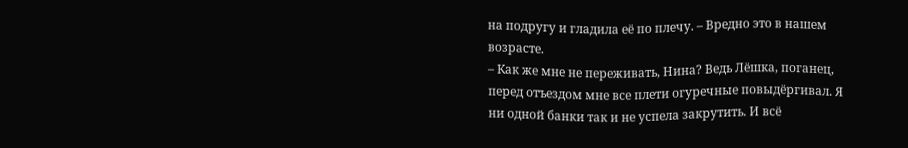на подругу и гладила её по плечу. – Вредно это в нашем возрасте.
– Как же мне не переживать, Нина? Ведь Лёшка, поганец, перед отъездом мне все плети огуречные повыдёргивал. Я ни одной банки так и не успела закрутить. И всё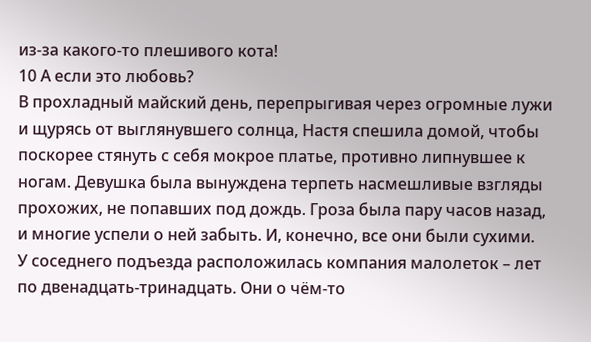из-за какого-то плешивого кота!
10 А если это любовь?
В прохладный майский день, перепрыгивая через огромные лужи и щурясь от выглянувшего солнца, Настя спешила домой, чтобы поскорее стянуть с себя мокрое платье, противно липнувшее к ногам. Девушка была вынуждена терпеть насмешливые взгляды прохожих, не попавших под дождь. Гроза была пару часов назад, и многие успели о ней забыть. И, конечно, все они были сухими.
У соседнего подъезда расположилась компания малолеток – лет по двенадцать-тринадцать. Они о чём-то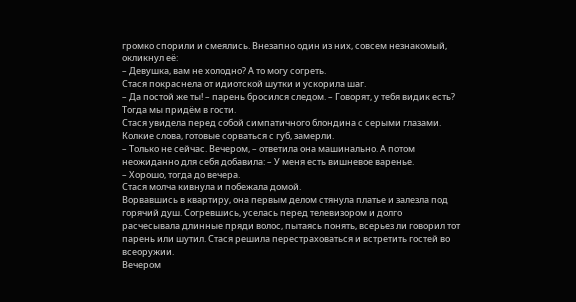громко спорили и смеялись. Внезапно один из них, совсем незнакомый, окликнул её:
– Девушка, вам не холодно? А то могу согреть.
Стася покраснела от идиотской шутки и ускорила шаг.
– Да постой же ты! – парень бросился следом. – Говорят, у тебя видик есть? Тогда мы придём в гости.
Стася увидела перед собой симпатичного блондина с серыми глазами. Колкие слова, готовые сорваться с губ, замерли.
– Только не сейчас. Вечером, – ответила она машинально. А потом неожиданно для себя добавила: – У меня есть вишневое варенье.
– Хорошо, тогда до вечера.
Стася молча кивнула и побежала домой.
Ворвавшись в квартиру, она первым делом стянула платье и залезла под горячий душ. Согревшись, уселась перед телевизором и долго расчесывала длинные пряди волос, пытаясь понять, всерьез ли говорил тот парень или шутил. Стася решила перестраховаться и встретить гостей во всеоружии.
Вечером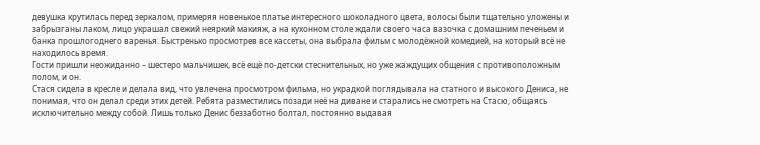девушка крутилась перед зеркалом, примеряя новенькое платье интересного шоколадного цвета, волосы были тщательно уложены и забрызганы лаком, лицо украшал свежий неяркий макияж, а на кухонном столе ждали своего часа вазочка с домашним печеньем и банка прошлогоднего варенья. Быстренько просмотрев все кассеты, она выбрала фильм с молодёжной комедией, на который всё не находилось время.
Гости пришли неожиданно – шестеро мальчишек, всё ещё по-детски стеснительных, но уже жаждущих общения с противоположным полом, и он.
Стася сидела в кресле и делала вид, что увлечена просмотром фильма, но украдкой поглядывала на статного и высокого Дениса, не понимая, что он делал среди этих детей. Ребята разместились позади неё на диване и старались не смотреть на Стасю, общаясь исключительно между собой. Лишь только Денис беззаботно болтал, постоянно выдавая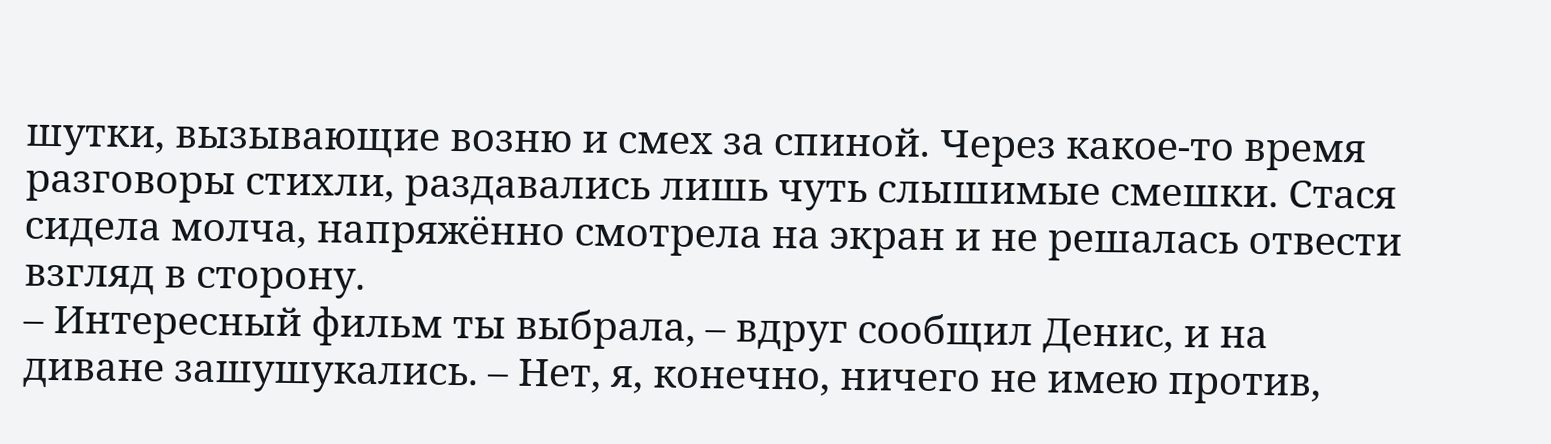шутки, вызывающие возню и смех за спиной. Через какое-то время разговоры стихли, раздавались лишь чуть слышимые смешки. Стася сидела молча, напряжённо смотрела на экран и не решалась отвести взгляд в сторону.
– Интересный фильм ты выбрала, – вдруг сообщил Денис, и на диване зашушукались. – Нет, я, конечно, ничего не имею против,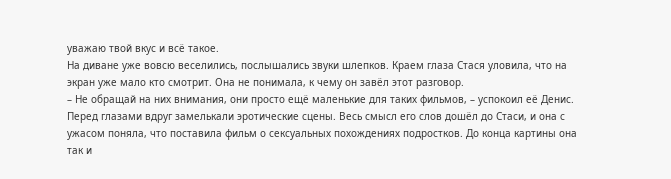уважаю твой вкус и всё такое.
На диване уже вовсю веселились, послышались звуки шлепков. Краем глаза Стася уловила, что на экран уже мало кто смотрит. Она не понимала, к чему он завёл этот разговор.
– Не обращай на них внимания, они просто ещё маленькие для таких фильмов, – успокоил её Денис.
Перед глазами вдруг замелькали эротические сцены. Весь смысл его слов дошёл до Стаси, и она с ужасом поняла, что поставила фильм о сексуальных похождениях подростков. До конца картины она так и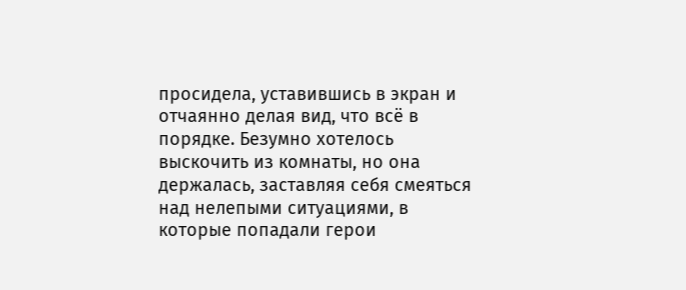просидела, уставившись в экран и отчаянно делая вид, что всё в порядке. Безумно хотелось выскочить из комнаты, но она держалась, заставляя себя смеяться над нелепыми ситуациями, в которые попадали герои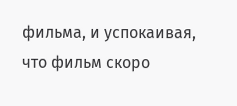фильма, и успокаивая, что фильм скоро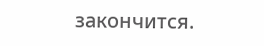закончится.